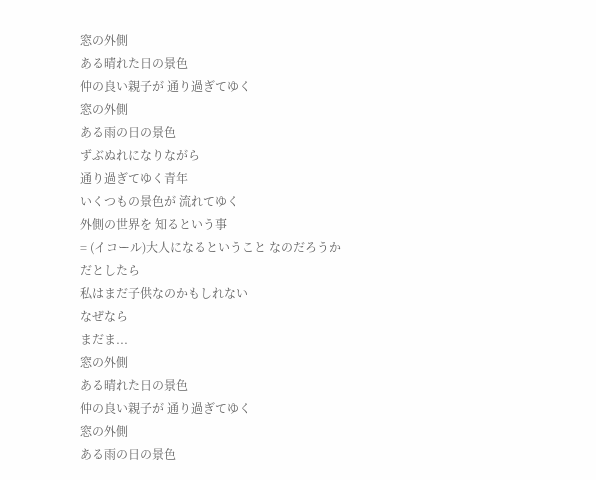窓の外側
ある晴れた日の景色
仲の良い親子が 通り過ぎてゆく
窓の外側
ある雨の日の景色
ずぶぬれになりながら
通り過ぎてゆく青年
いくつもの景色が 流れてゆく
外側の世界を 知るという事
= (イコール)大人になるということ なのだろうか
だとしたら
私はまだ子供なのかもしれない
なぜなら
まだま...
窓の外側
ある晴れた日の景色
仲の良い親子が 通り過ぎてゆく
窓の外側
ある雨の日の景色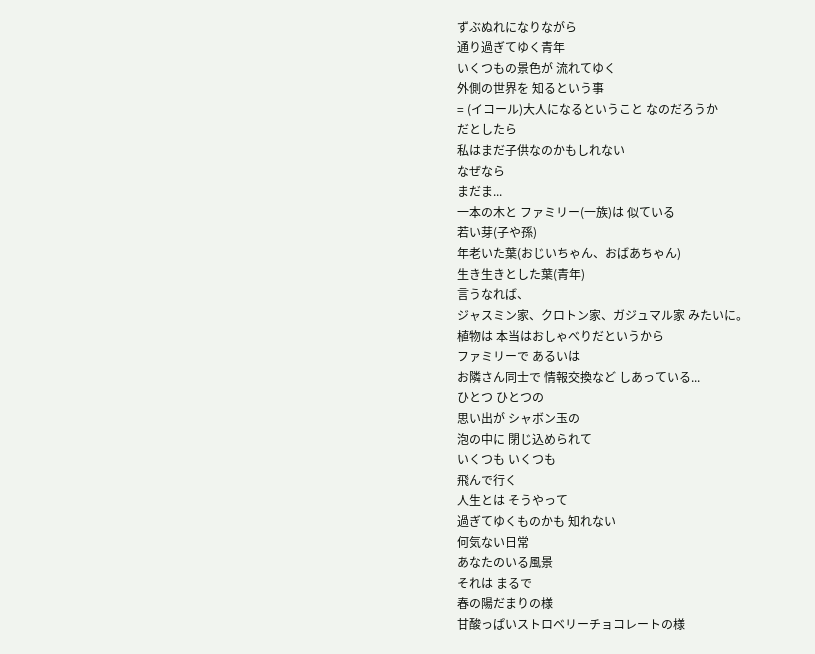ずぶぬれになりながら
通り過ぎてゆく青年
いくつもの景色が 流れてゆく
外側の世界を 知るという事
= (イコール)大人になるということ なのだろうか
だとしたら
私はまだ子供なのかもしれない
なぜなら
まだま...
一本の木と ファミリー(一族)は 似ている
若い芽(子や孫)
年老いた葉(おじいちゃん、おばあちゃん)
生き生きとした葉(青年)
言うなれば、
ジャスミン家、クロトン家、ガジュマル家 みたいに。
植物は 本当はおしゃべりだというから
ファミリーで あるいは
お隣さん同士で 情報交換など しあっている...
ひとつ ひとつの
思い出が シャボン玉の
泡の中に 閉じ込められて
いくつも いくつも
飛んで行く
人生とは そうやって
過ぎてゆくものかも 知れない
何気ない日常
あなたのいる風景
それは まるで
春の陽だまりの様
甘酸っぱいストロベリーチョコレートの様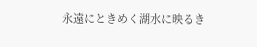永遠にときめく湖水に映るき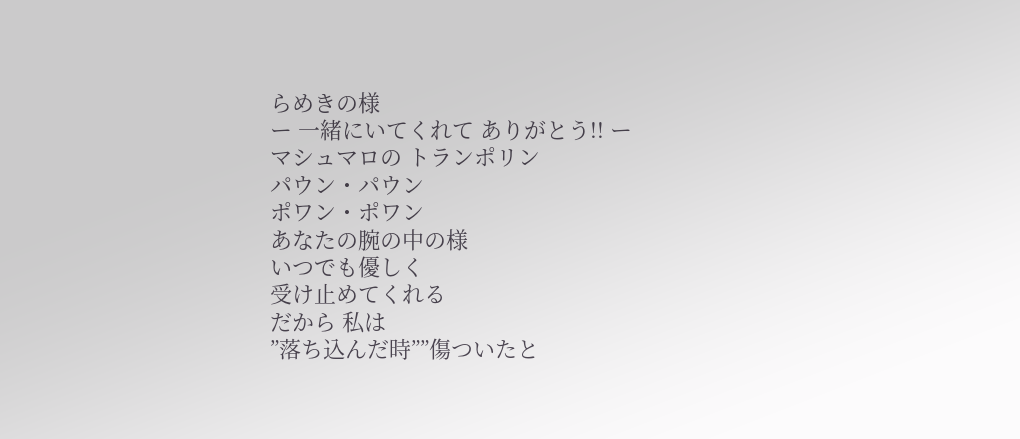らめきの様
ー 一緒にいてくれて ありがとう!! ー
マシュマロの トランポリン
パウン・パウン
ポワン・ポワン
あなたの腕の中の様
いつでも優しく
受け止めてくれる
だから 私は
”落ち込んだ時””傷ついたと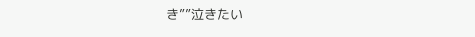き””泣きたい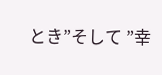とき”そして ”幸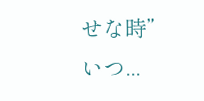せな時”
いつ...